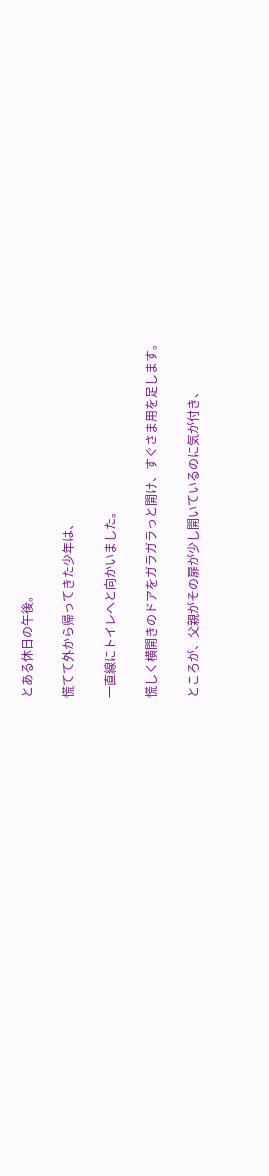とある休日の午後。

慌てて外から帰ってきた少年は、

一直線にトイレへと向かいました。

慌しく横開きのドアをガラガラっと開け、すぐさま用を足します。

ところが、父親がその扉が少し開いているのに気が付き、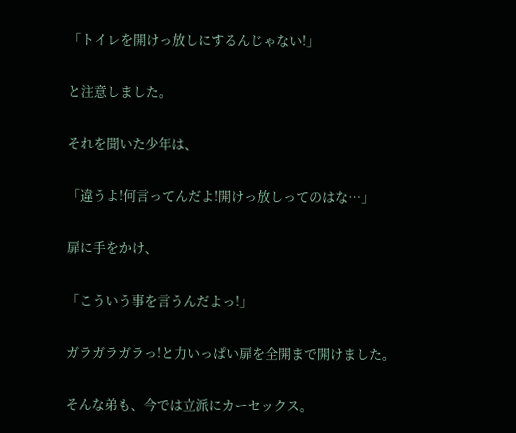「トイレを開けっ放しにするんじゃない!」

と注意しました。

それを聞いた少年は、

「違うよ!何言ってんだよ!開けっ放しってのはな…」

扉に手をかけ、

「こういう事を言うんだよっ!」

ガラガラガラっ!と力いっぱい扉を全開まで開けました。

そんな弟も、今では立派にカーセックス。